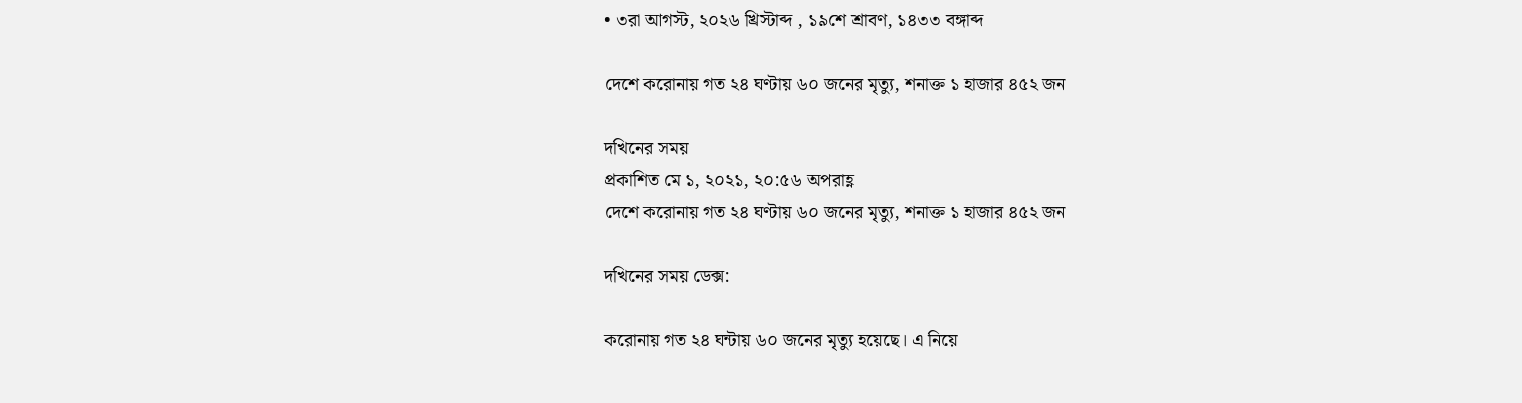• ৩রা আগস্ট, ২০২৬ খ্রিস্টাব্দ , ১৯শে শ্রাবণ, ১৪৩৩ বঙ্গাব্দ

দেশে করোনায় গত ২৪ ঘণ্টায় ৬০ জনের মৃত্যু, শনাক্ত ১ হাজার ৪৫২ জন

দখিনের সময়
প্রকাশিত মে ১, ২০২১, ২০:৫৬ অপরাহ্ণ
দেশে করোনায় গত ২৪ ঘণ্টায় ৬০ জনের মৃত্যু, শনাক্ত ১ হাজার ৪৫২ জন

দখিনের সময় ডেক্স:

করোনায় গত ২৪ ঘন্টায় ৬০ জনের মৃত্যু হয়েছে। এ নিয়ে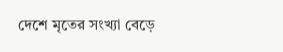দেশে মৃতের সংখ্যা বেড়ে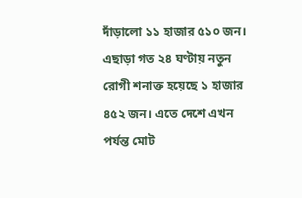দাঁড়ালো ১১ হাজার ৫১০ জন। এছাড়া গত ২৪ ঘণ্টায় নতুন রোগী শনাক্ত হয়েছে ১ হাজার ৪৫২ জন। এতে দেশে এখন পর্যন্ত মোট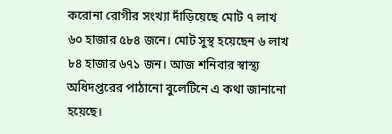করোনা রোগীর সংখ্যা দাঁড়িয়েছে মোট ৭ লাখ ৬০ হাজার ৫৮৪ জনে। মোট সুস্থ হয়েছেন ৬ লাখ ৮৪ হাজার ৬৭১ জন। আজ শনিবার স্বাস্থ্য অধিদপ্তরের পাঠানো বুলেটিনে এ কথা জানানো হয়েছে।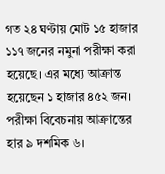গত ২৪ ঘণ্টায় মোট ১৫ হাজার ১১৭ জনের নমুনা পরীক্ষা করা হয়েছে। এর মধ্যে আক্রান্ত হয়েছেন ১ হাজার ৪৫২ জন। পরীক্ষা বিবেচনায় আক্রান্তের হার ৯ দশমিক ৬।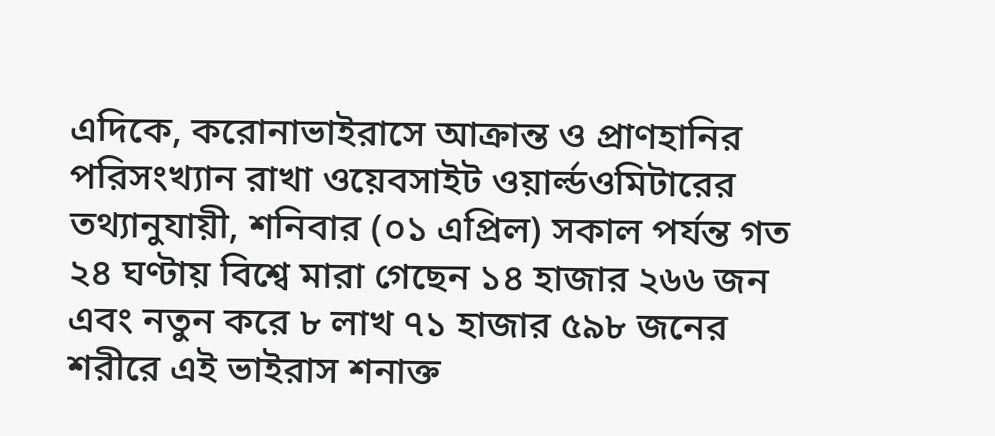এদিকে, করোনাভাইরাসে আক্রান্ত ও প্রাণহানির পরিসংখ্যান রাখা ওয়েবসাইট ওয়ার্ল্ডওমিটারের তথ্যানুযায়ী, শনিবার (০১ এপ্রিল) সকাল পর্যন্ত গত ২৪ ঘণ্টায় বিশ্বে মারা গেছেন ১৪ হাজার ২৬৬ জন এবং নতুন করে ৮ লাখ ৭১ হাজার ৫৯৮ জনের শরীরে এই ভাইরাস শনাক্ত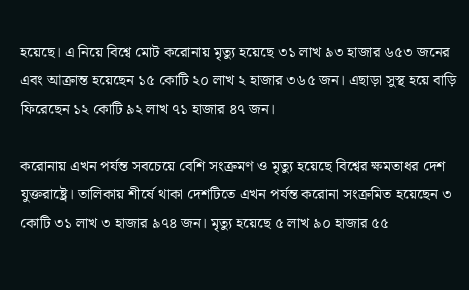হয়েছে। এ নিয়ে বিশ্বে মোট করোনায় মৃত্যু হয়েছে ৩১ লাখ ৯৩ হাজার ৬৫৩ জনের এবং আক্রান্ত হয়েছেন ১৫ কোটি ২০ লাখ ২ হাজার ৩৬৫ জন। এছাড়া সুস্থ হয়ে বাড়ি ফিরেছেন ১২ কোটি ৯২ লাখ ৭১ হাজার ৪৭ জন।

করোনায় এখন পর্যন্ত সবচেয়ে বেশি সংক্রমণ ও মৃত্যু হয়েছে বিশ্বের ক্ষমতাধর দেশ যুক্তরাষ্ট্রে। তালিকায় শীর্ষে থাকা দেশটিতে এখন পর্যন্ত করোনা সংক্রমিত হয়েছেন ৩ কোটি ৩১ লাখ ৩ হাজার ৯৭৪ জন। মৃত্যু হয়েছে ৫ লাখ ৯০ হাজার ৫৫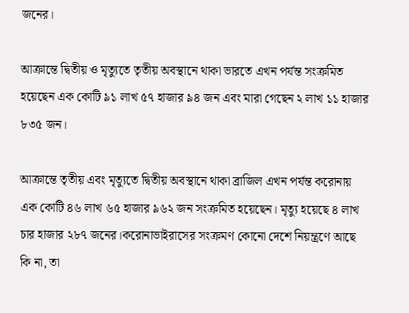জনের।

আক্রান্তে দ্বিতীয় ও মৃত্যুতে তৃতীয় অবস্থানে থাকা ভারতে এখন পর্যন্ত সংক্রমিত হয়েছেন এক কোটি ৯১ লাখ ৫৭ হাজার ৯৪ জন এবং মারা গেছেন ২ লাখ ১১ হাজার ৮৩৫ জন।

আক্রান্তে তৃতীয় এবং মৃত্যুতে দ্বিতীয় অবস্থানে থাকা ব্রাজিল এখন পর্যন্ত করোনায় এক কোটি ৪৬ লাখ ৬৫ হাজার ৯৬২ জন সংক্রমিত হয়েছেন। মৃত্যু হয়েছে ৪ লাখ চার হাজার ২৮৭ জনের।করোনাভাইরাসের সংক্রমণ কোনো দেশে নিয়ন্ত্রণে আছে কি না, তা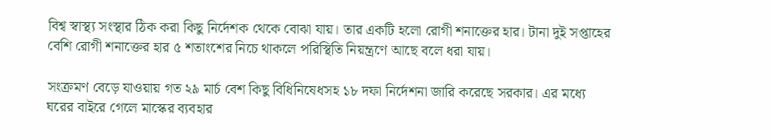বিশ্ব স্বাস্থ্য সংস্থার ঠিক করা কিছু নির্দেশক থেকে বোঝা যায়। তার একটি হলো রোগী শনাক্তের হার। টানা দুই সপ্তাহের বেশি রোগী শনাক্তের হার ৫ শতাংশের নিচে থাকলে পরিস্থিতি নিয়ন্ত্রণে আছে বলে ধরা যায়।

সংক্রমণ বেড়ে যাওয়ায় গত ২৯ মার্চ বেশ কিছু বিধিনিষেধসহ ১৮ দফা নির্দেশনা জারি করেছে সরকার। এর মধ্যে ঘরের বাইরে গেলে মাস্কের ব্যবহার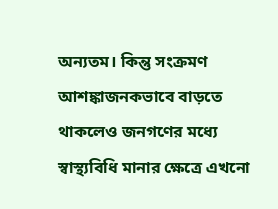অন্যতম। কিন্তু সংক্রমণ আশঙ্কাজনকভাবে বাড়তে থাকলেও জনগণের মধ্যে স্বাস্থ্যবিধি মানার ক্ষেত্রে এখনো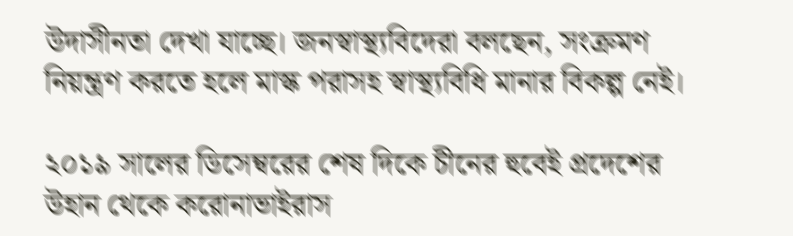উদাসীনতা দেখা যাচ্ছে। জনস্বাস্থ্যবিদেরা বলছেন, সংক্রমণ নিয়ন্ত্রণ করতে হলে মাস্ক পরাসহ স্বাস্থ্যবিধি মানার বিকল্প নেই।

২০১৯ সালের ডিসেম্বরের শেষ দিকে চীনের হুবেই প্রদেশের উহান থেকে করোনাভাইরাস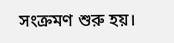সংক্রমণ শুরু হয়।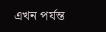এখন পর্যন্ত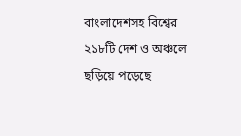বাংলাদেশসহ বিশ্বের ২১৮টি দেশ ও অঞ্চলে ছড়িয়ে পড়েছে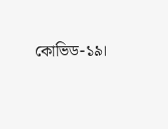কোভিড-১৯।